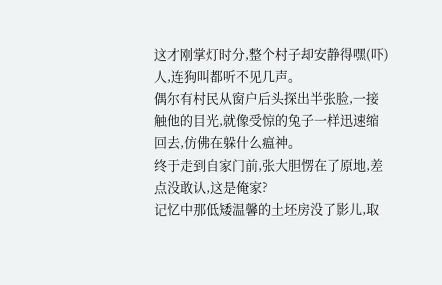这才刚掌灯时分,整个村子却安静得嘿(吓)人,连狗叫都听不见几声。
偶尔有村民从窗户后头探出半张脸,一接触他的目光,就像受惊的兔子一样迅速缩回去,仿佛在躲什么瘟神。
终于走到自家门前,张大胆愣在了原地,差点没敢认,这是俺家?
记忆中那低矮温馨的土坯房没了影儿,取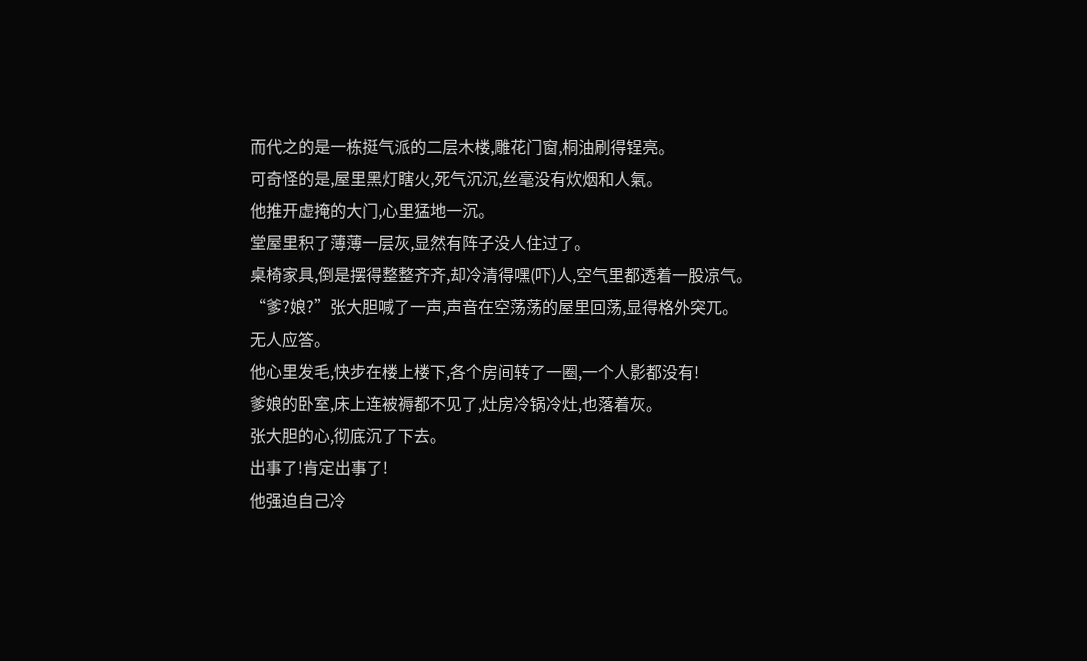而代之的是一栋挺气派的二层木楼,雕花门窗,桐油刷得锃亮。
可奇怪的是,屋里黑灯瞎火,死气沉沉,丝毫没有炊烟和人氣。
他推开虚掩的大门,心里猛地一沉。
堂屋里积了薄薄一层灰,显然有阵子没人住过了。
桌椅家具,倒是摆得整整齐齐,却冷清得嘿(吓)人,空气里都透着一股凉气。
“爹?娘?”张大胆喊了一声,声音在空荡荡的屋里回荡,显得格外突兀。
无人应答。
他心里发毛,快步在楼上楼下,各个房间转了一圈,一个人影都没有!
爹娘的卧室,床上连被褥都不见了,灶房冷锅冷灶,也落着灰。
张大胆的心,彻底沉了下去。
出事了!肯定出事了!
他强迫自己冷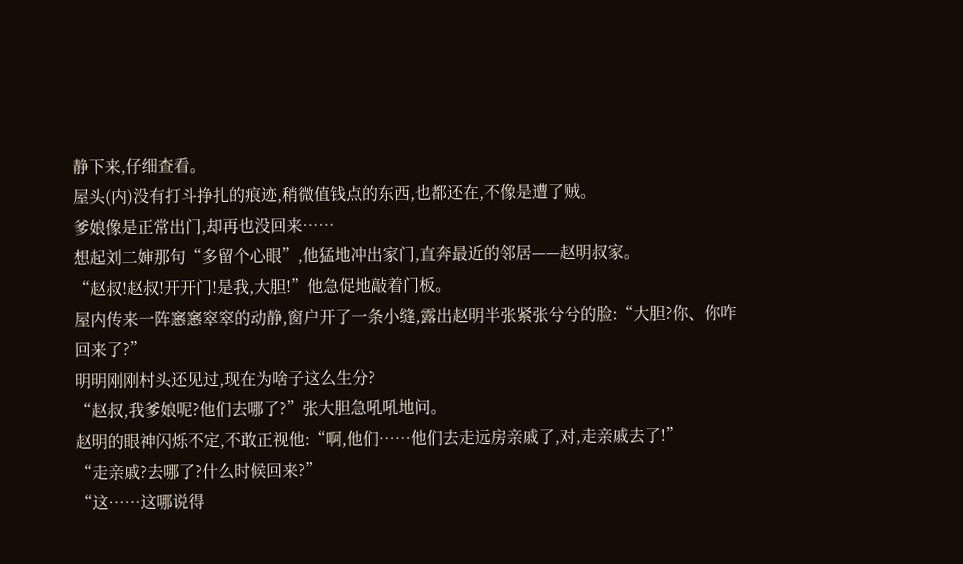静下来,仔细查看。
屋头(内)没有打斗挣扎的痕迹,稍微值钱点的东西,也都还在,不像是遭了贼。
爹娘像是正常出门,却再也没回来……
想起刘二婶那句“多留个心眼”,他猛地冲出家门,直奔最近的邻居——赵明叔家。
“赵叔!赵叔!开开门!是我,大胆!”他急促地敲着门板。
屋内传来一阵窸窸窣窣的动静,窗户开了一条小缝,露出赵明半张紧张兮兮的脸:“大胆?你、你咋回来了?”
明明刚刚村头还见过,现在为啥子这么生分?
“赵叔,我爹娘呢?他们去哪了?”张大胆急吼吼地问。
赵明的眼神闪烁不定,不敢正视他:“啊,他们……他们去走远房亲戚了,对,走亲戚去了!”
“走亲戚?去哪了?什么时候回来?”
“这……这哪说得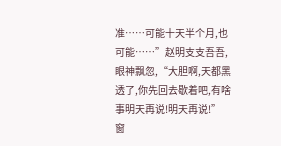准……可能十天半个月,也可能……”赵明支支吾吾,眼神飘忽,“大胆啊,天都黑透了,你先回去歇着吧,有啥事明天再说!明天再说!”
窗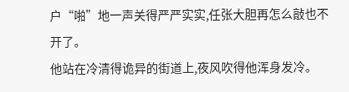户“啪”地一声关得严严实实,任张大胆再怎么敲也不开了。
他站在冷清得诡异的街道上,夜风吹得他浑身发冷。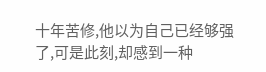十年苦修,他以为自己已经够强了,可是此刻,却感到一种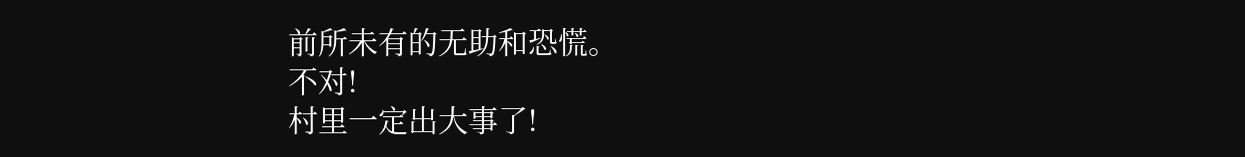前所未有的无助和恐慌。
不对!
村里一定出大事了!